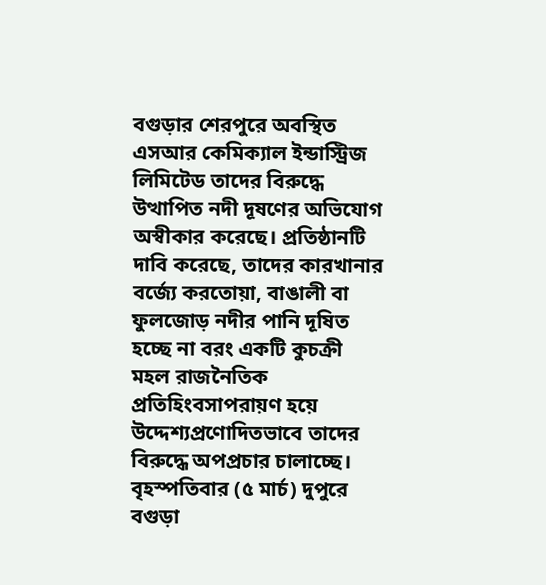বগুড়ার শেরপুরে অবস্থিত এসআর কেমিক্যাল ইন্ডাস্ট্রিজ লিমিটেড তাদের বিরুদ্ধে উত্থাপিত নদী দূষণের অভিযোগ অস্বীকার করেছে। প্রতিষ্ঠানটি দাবি করেছে, তাদের কারখানার বর্জ্যে করতোয়া, বাঙালী বা ফুলজোড় নদীর পানি দূষিত হচ্ছে না বরং একটি কুচক্রী মহল রাজনৈতিক প্রতিহিংবসাপরায়ণ হয়ে উদ্দেশ্যপ্রণোদিতভাবে তাদের বিরুদ্ধে অপপ্রচার চালাচ্ছে।
বৃহস্পতিবার (৫ মার্চ) দুপুরে বগুড়া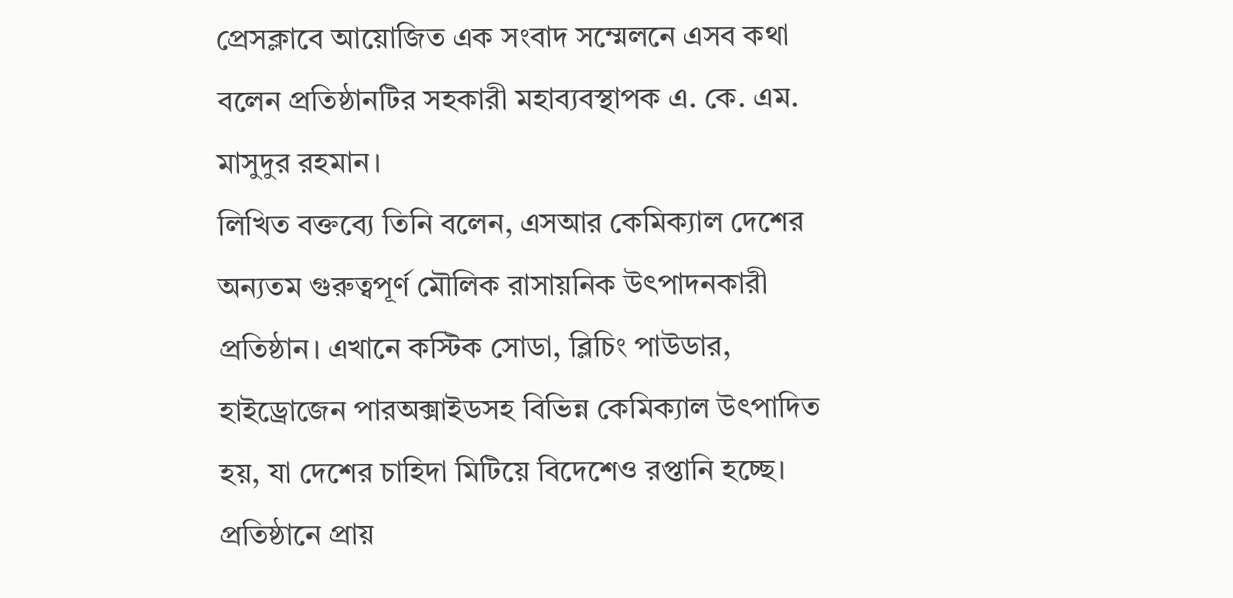প্রেসক্লাবে আয়োজিত এক সংবাদ সম্মেলনে এসব কথা বলেন প্রতিষ্ঠানটির সহকারী মহাব্যবস্থাপক এ. কে. এম. মাসুদুর রহমান।
লিখিত বক্তব্যে তিনি বলেন, এসআর কেমিক্যাল দেশের অন্যতম গুরুত্বপূর্ণ মৌলিক রাসায়নিক উৎপাদনকারী প্রতিষ্ঠান। এখানে কস্টিক সোডা, ব্লিচিং পাউডার, হাইড্রোজেন পারঅক্সাইডসহ বিভিন্ন কেমিক্যাল উৎপাদিত হয়, যা দেশের চাহিদা মিটিয়ে বিদেশেও রপ্তানি হচ্ছে। প্রতিষ্ঠানে প্রায়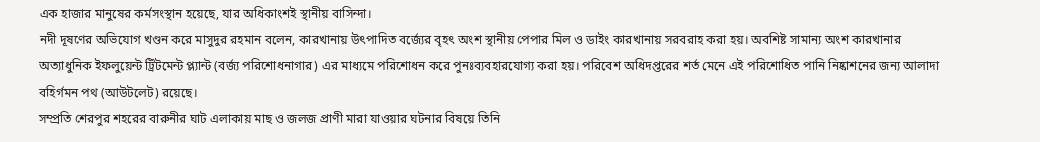এক হাজার মানুষের কর্মসংস্থান হয়েছে, যার অধিকাংশই স্থানীয় বাসিন্দা।
নদী দূষণের অভিযোগ খণ্ডন করে মাসুদুর রহমান বলেন, কারখানায় উৎপাদিত বর্জ্যের বৃহৎ অংশ স্থানীয় পেপার মিল ও ডাইং কারখানায় সরবরাহ করা হয়। অবশিষ্ট সামান্য অংশ কারখানার অত্যাধুনিক ইফলুয়েন্ট ট্রিটমেন্ট প্ল্যান্ট (বর্জ্য পরিশোধনাগার) এর মাধ্যমে পরিশোধন করে পুনঃব্যবহারযোগ্য করা হয়। পরিবেশ অধিদপ্তরের শর্ত মেনে এই পরিশোধিত পানি নিষ্কাশনের জন্য আলাদা বহির্গমন পথ (আউটলেট) রয়েছে।
সম্প্রতি শেরপুর শহরের বারুনীর ঘাট এলাকায় মাছ ও জলজ প্রাণী মারা যাওয়ার ঘটনার বিষয়ে তিনি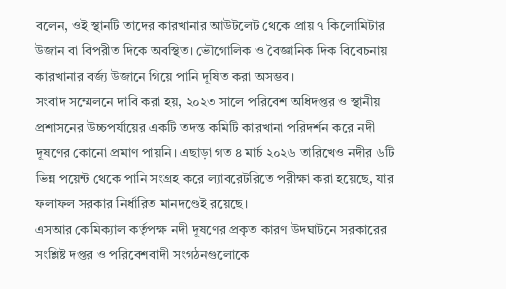বলেন, ওই স্থানটি তাদের কারখানার আউটলেট থেকে প্রায় ৭ কিলোমিটার উজান বা বিপরীত দিকে অবস্থিত। ভৌগোলিক ও বৈজ্ঞানিক দিক বিবেচনায় কারখানার বর্জ্য উজানে গিয়ে পানি দূষিত করা অসম্ভব।
সংবাদ সম্মেলনে দাবি করা হয়, ২০২৩ সালে পরিবেশ অধিদপ্তর ও স্থানীয় প্রশাসনের উচ্চপর্যায়ের একটি তদন্ত কমিটি কারখানা পরিদর্শন করে নদী দূষণের কোনো প্রমাণ পায়নি। এছাড়া গত ৪ মার্চ ২০২৬ তারিখেও নদীর ৬টি ভিন্ন পয়েন্ট থেকে পানি সংগ্রহ করে ল্যাবরেটরিতে পরীক্ষা করা হয়েছে, যার ফলাফল সরকার নির্ধারিত মানদণ্ডেই রয়েছে।
এসআর কেমিক্যাল কর্তৃপক্ষ নদী দূষণের প্রকৃত কারণ উদঘাটনে সরকারের সংশ্লিষ্ট দপ্তর ও পরিবেশবাদী সংগঠনগুলোকে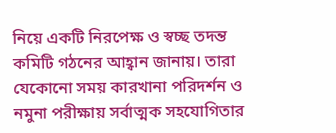নিয়ে একটি নিরপেক্ষ ও স্বচ্ছ তদন্ত কমিটি গঠনের আহ্বান জানায়। তারা যেকোনো সময় কারখানা পরিদর্শন ও নমুনা পরীক্ষায় সর্বাত্মক সহযোগিতার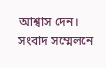আশ্বাস দেন।
সংবাদ সম্মেলনে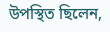উপস্থিত ছিলেন,